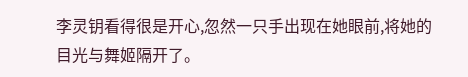李灵钥看得很是开心,忽然一只手出现在她眼前,将她的目光与舞姬隔开了。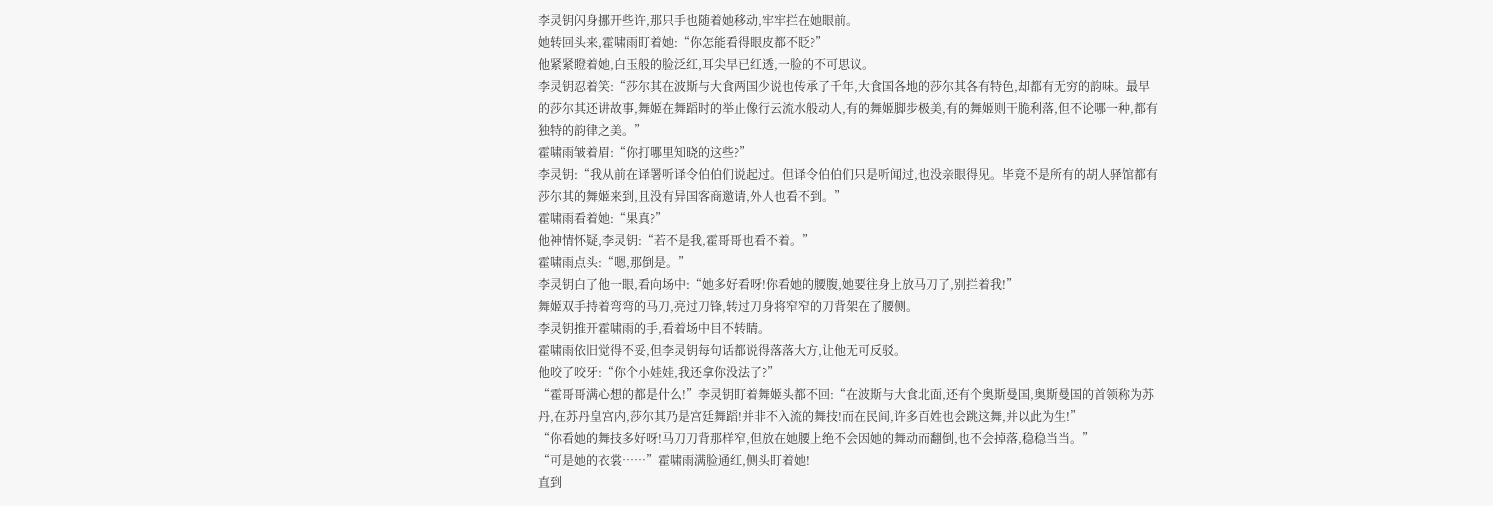李灵钥闪身挪开些许,那只手也随着她移动,牢牢拦在她眼前。
她转回头来,霍啸雨盯着她:“你怎能看得眼皮都不眨?”
他紧紧瞪着她,白玉般的脸泛红,耳尖早已红透,一脸的不可思议。
李灵钥忍着笑:“莎尔其在波斯与大食两国少说也传承了千年,大食国各地的莎尔其各有特色,却都有无穷的韵味。最早的莎尔其还讲故事,舞姬在舞蹈时的举止像行云流水般动人,有的舞姬脚步极美,有的舞姬则干脆利落,但不论哪一种,都有独特的韵律之美。”
霍啸雨皱着眉:“你打哪里知晓的这些?”
李灵钥:“我从前在译署听译令伯伯们说起过。但译令伯伯们只是听闻过,也没亲眼得见。毕竟不是所有的胡人驿馆都有莎尔其的舞姬来到,且没有异国客商邀请,外人也看不到。”
霍啸雨看着她:“果真?”
他神情怀疑,李灵钥:“若不是我,霍哥哥也看不着。”
霍啸雨点头:“嗯,那倒是。”
李灵钥白了他一眼,看向场中:“她多好看呀!你看她的腰腹,她要往身上放马刀了,别拦着我!”
舞姬双手持着弯弯的马刀,亮过刀锋,转过刀身将窄窄的刀背架在了腰侧。
李灵钥推开霍啸雨的手,看着场中目不转睛。
霍啸雨依旧觉得不妥,但李灵钥每句话都说得落落大方,让他无可反驳。
他咬了咬牙:“你个小娃娃,我还拿你没法了?”
“霍哥哥满心想的都是什么!”李灵钥盯着舞姬头都不回:“在波斯与大食北面,还有个奥斯曼国,奥斯曼国的首领称为苏丹,在苏丹皇宫内,莎尔其乃是宫廷舞蹈!并非不入流的舞技!而在民间,许多百姓也会跳这舞,并以此为生!”
“你看她的舞技多好呀!马刀刀背那样窄,但放在她腰上绝不会因她的舞动而翻倒,也不会掉落,稳稳当当。”
“可是她的衣裳……”霍啸雨满脸通红,侧头盯着她!
直到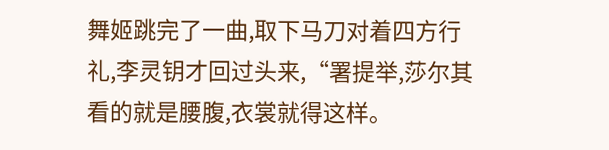舞姬跳完了一曲,取下马刀对着四方行礼,李灵钥才回过头来,“署提举,莎尔其看的就是腰腹,衣裳就得这样。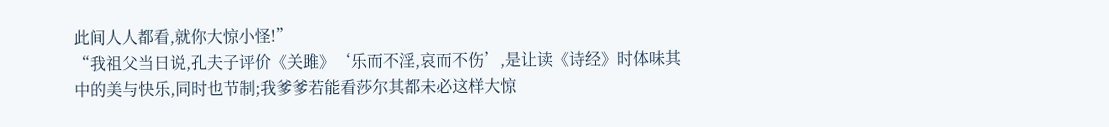此间人人都看,就你大惊小怪!”
“我祖父当日说,孔夫子评价《关雎》‘乐而不淫,哀而不伤’,是让读《诗经》时体味其中的美与快乐,同时也节制;我爹爹若能看莎尔其都未必这样大惊